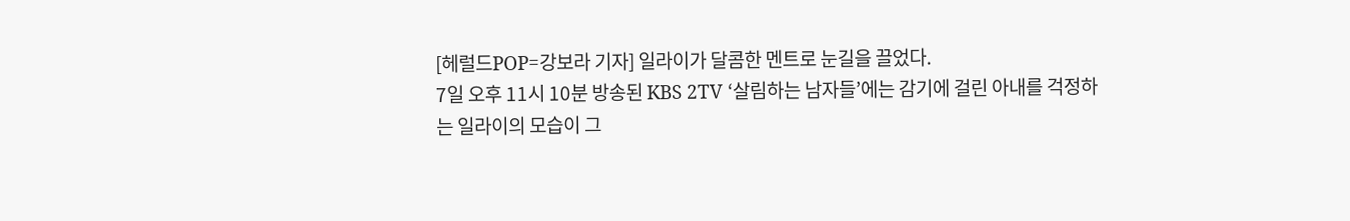[헤럴드POP=강보라 기자] 일라이가 달콤한 멘트로 눈길을 끌었다.
7일 오후 11시 10분 방송된 KBS 2TV ‘살림하는 남자들’에는 감기에 걸린 아내를 걱정하는 일라이의 모습이 그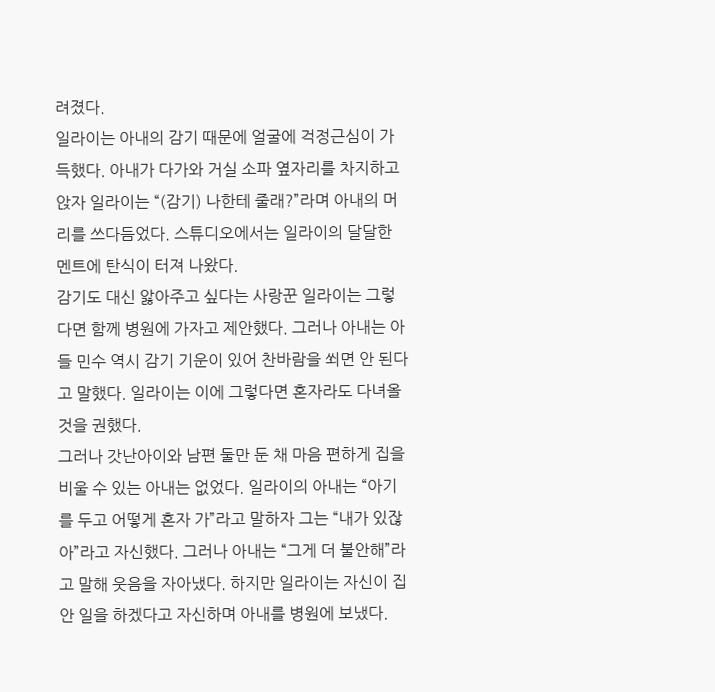려졌다.
일라이는 아내의 감기 때문에 얼굴에 걱정근심이 가득했다. 아내가 다가와 거실 소파 옆자리를 차지하고 앉자 일라이는 “(감기) 나한테 줄래?”라며 아내의 머리를 쓰다듬었다. 스튜디오에서는 일라이의 달달한 멘트에 탄식이 터져 나왔다.
감기도 대신 앓아주고 싶다는 사랑꾼 일라이는 그렇다면 함께 병원에 가자고 제안했다. 그러나 아내는 아들 민수 역시 감기 기운이 있어 찬바람을 쐬면 안 된다고 말했다. 일라이는 이에 그렇다면 혼자라도 다녀올 것을 권했다.
그러나 갓난아이와 남편 둘만 둔 채 마음 편하게 집을 비울 수 있는 아내는 없었다. 일라이의 아내는 “아기를 두고 어떻게 혼자 가”라고 말하자 그는 “내가 있잖아”라고 자신했다. 그러나 아내는 “그게 더 불안해”라고 말해 웃음을 자아냈다. 하지만 일라이는 자신이 집안 일을 하겠다고 자신하며 아내를 병원에 보냈다.